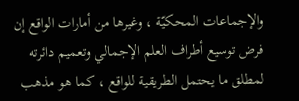والإجماعات المحكيّة ، وغيرها من أمارات الواقع إن فرض توسيع أطراف العلم الإجمالي وتعميم دائرته لمطلق ما يحتمل الطريقية للواقع ، كما هو مذهب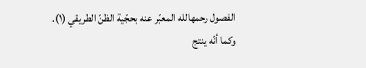الفصول رحمهالله المعبّر عنه بحجّية الظنّ الطريقي (١).
وكما أنّه ينتج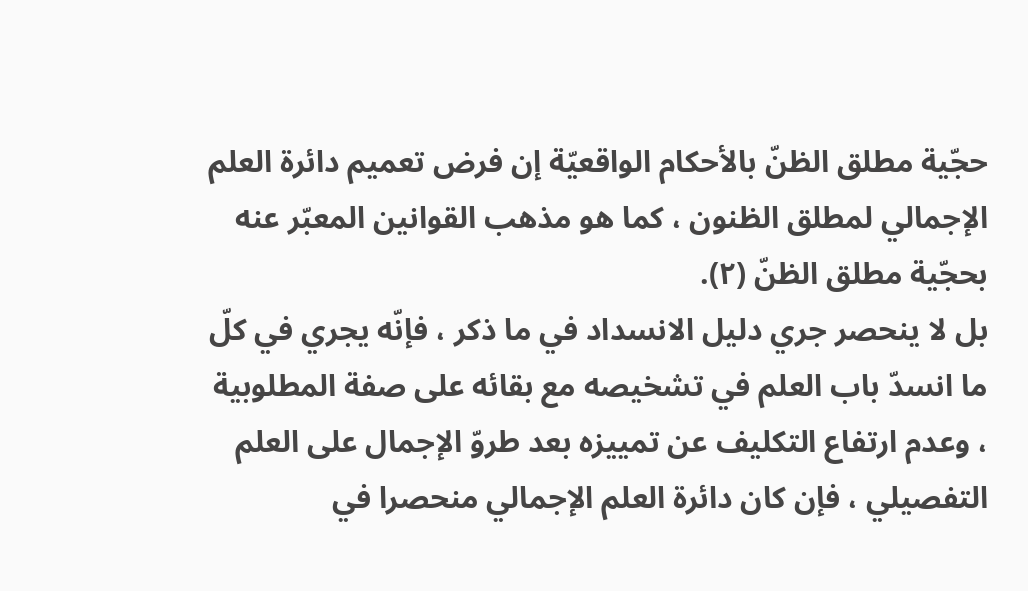حجّية مطلق الظنّ بالأحكام الواقعيّة إن فرض تعميم دائرة العلم الإجمالي لمطلق الظنون ، كما هو مذهب القوانين المعبّر عنه بحجّية مطلق الظنّ (٢).
بل لا ينحصر جري دليل الانسداد في ما ذكر ، فإنّه يجري في كلّ ما انسدّ باب العلم في تشخيصه مع بقائه على صفة المطلوبية ، وعدم ارتفاع التكليف عن تمييزه بعد طروّ الإجمال على العلم التفصيلي ، فإن كان دائرة العلم الإجمالي منحصرا في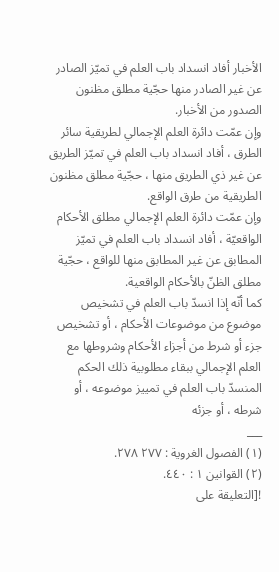الأخبار أفاد انسداد باب العلم في تميّز الصادر عن غير الصادر منها حجّية مطلق مظنون الصدور من الأخبار.
وإن عمّت دائرة العلم الإجمالي لطريقية سائر الطرق ، أفاد انسداد باب العلم في تميّز الطريق عن غير ذي الطريق منها ، حجّية مطلق مظنون الطريقية من طرق الواقع.
وإن عمّت دائرة العلم الإجمالي مطلق الأحكام الواقعيّة ، أفاد انسداد باب العلم في تميّز المطابق عن غير المطابق منها للواقع ، حجّية مطلق الظنّ بالأحكام الواقعية.
كما أنّه إذا انسدّ باب العلم في تشخيص موضوع من موضوعات الأحكام ، أو تشخيص جزء أو شرط من أجزاء الأحكام وشروطها مع العلم الإجمالي ببقاء مطلوبية ذلك الحكم المنسدّ باب العلم في تمييز موضوعه ، أو شرطه ، أو جزئه
___
(١) الفصول الغروية : ٢٧٧ ٢٧٨.
(٢) القوانين ١ : ٤٤٠.
![التعليقة على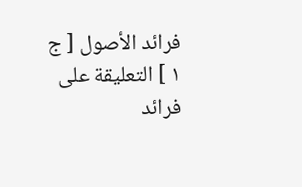فرائد الأصول [ ج ١ ] التعليقة على فرائد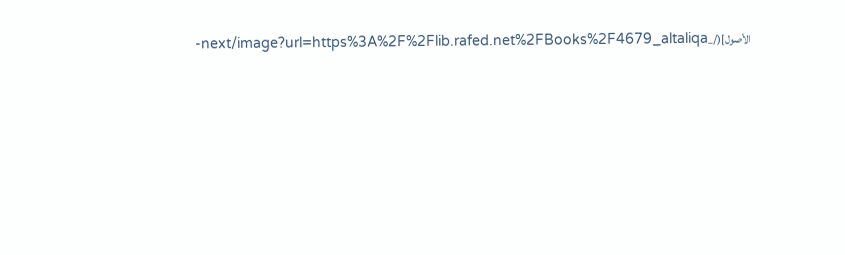الأصول](/_next/image?url=https%3A%2F%2Flib.rafed.net%2FBooks%2F4679_altaliqa-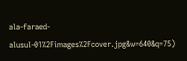ala-faraed-alusul-01%2Fimages%2Fcover.jpg&w=640&q=75)